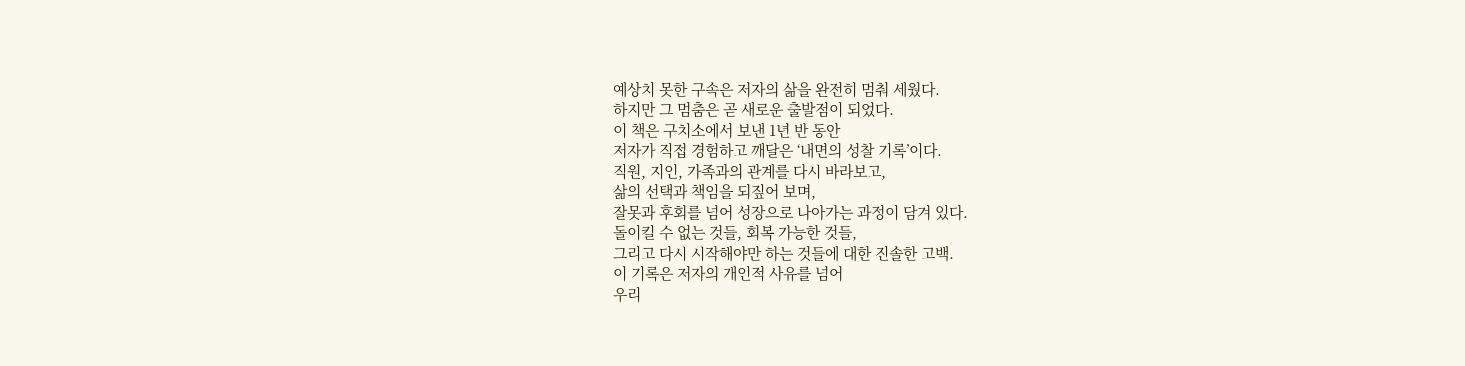예상치 못한 구속은 저자의 삶을 완전히 멈춰 세웠다.
하지만 그 멈춤은 곧 새로운 출발점이 되었다.
이 책은 구치소에서 보낸 1년 반 동안
저자가 직접 경험하고 깨달은 ‘내면의 성찰 기록’이다.
직원, 지인, 가족과의 관계를 다시 바라보고,
삶의 선택과 책임을 되짚어 보며,
잘못과 후회를 넘어 성장으로 나아가는 과정이 담겨 있다.
돌이킬 수 없는 것들, 회복 가능한 것들,
그리고 다시 시작해야만 하는 것들에 대한 진솔한 고백.
이 기록은 저자의 개인적 사유를 넘어
우리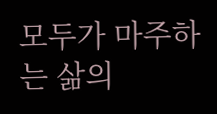모두가 마주하는 삶의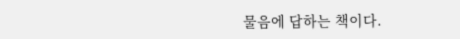물음에 답하는 책이다.